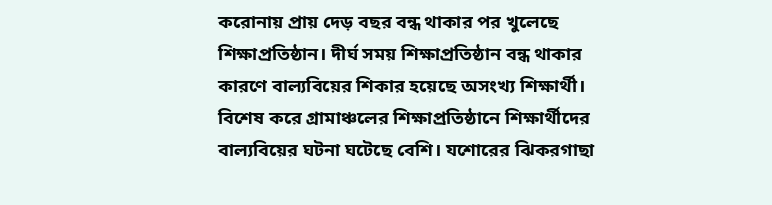করোনায় প্রায় দেড় বছর বন্ধ থাকার পর খুলেছে শিক্ষাপ্রতিষ্ঠান। দীর্ঘ সময় শিক্ষাপ্রতিষ্ঠান বন্ধ থাকার কারণে বাল্যবিয়ের শিকার হয়েছে অসংখ্য শিক্ষার্থী। বিশেষ করে গ্রামাঞ্চলের শিক্ষাপ্রতিষ্ঠানে শিক্ষার্থীদের বাল্যবিয়ের ঘটনা ঘটেছে বেশি। যশোরের ঝিকরগাছা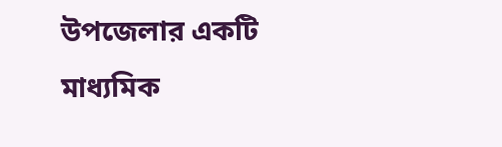উপজেলার একটি মাধ্যমিক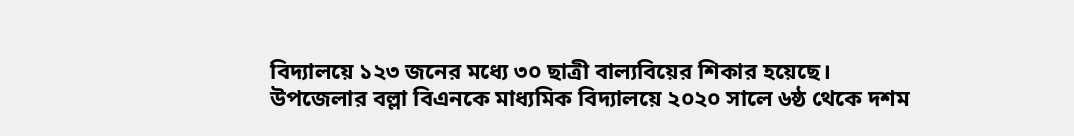বিদ্যালয়ে ১২৩ জনের মধ্যে ৩০ ছাত্রী বাল্যবিয়ের শিকার হয়েছে।
উপজেলার বল্লা বিএনকে মাধ্যমিক বিদ্যালয়ে ২০২০ সালে ৬ষ্ঠ থেকে দশম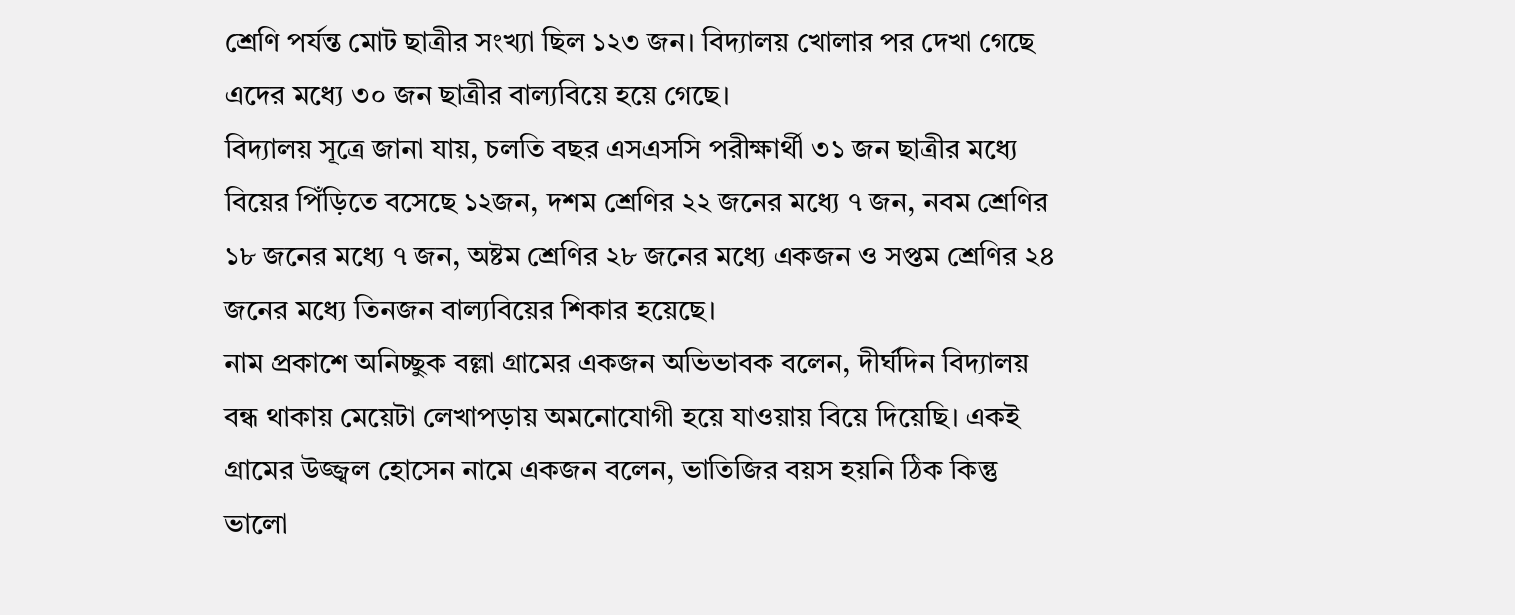শ্রেণি পর্যন্ত মোট ছাত্রীর সংখ্যা ছিল ১২৩ জন। বিদ্যালয় খোলার পর দেখা গেছে এদের মধ্যে ৩০ জন ছাত্রীর বাল্যবিয়ে হয়ে গেছে।
বিদ্যালয় সূত্রে জানা যায়, চলতি বছর এসএসসি পরীক্ষার্থী ৩১ জন ছাত্রীর মধ্যে বিয়ের পিঁড়িতে বসেছে ১২জন, দশম শ্রেণির ২২ জনের মধ্যে ৭ জন, নবম শ্রেণির ১৮ জনের মধ্যে ৭ জন, অষ্টম শ্রেণির ২৮ জনের মধ্যে একজন ও সপ্তম শ্রেণির ২৪ জনের মধ্যে তিনজন বাল্যবিয়ের শিকার হয়েছে।
নাম প্রকাশে অনিচ্ছুক বল্লা গ্রামের একজন অভিভাবক বলেন, দীর্ঘদিন বিদ্যালয় বন্ধ থাকায় মেয়েটা লেখাপড়ায় অমনোযোগী হয়ে যাওয়ায় বিয়ে দিয়েছি। একই গ্রামের উজ্জ্বল হোসেন নামে একজন বলেন, ভাতিজির বয়স হয়নি ঠিক কিন্তু ভালো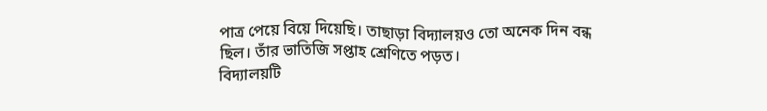পাত্র পেয়ে বিয়ে দিয়েছি। তাছাড়া বিদ্যালয়ও তো অনেক দিন বন্ধ ছিল। তাঁর ভাতিজি সপ্তাহ শ্রেণিতে পড়ত।
বিদ্যালয়টি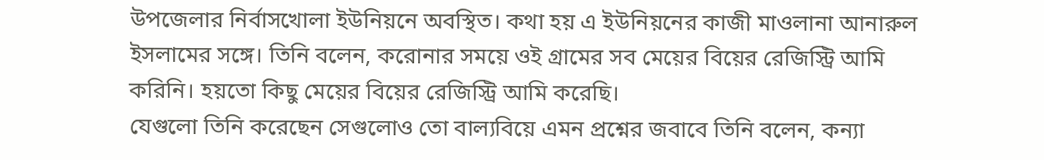উপজেলার নির্বাসখোলা ইউনিয়নে অবস্থিত। কথা হয় এ ইউনিয়নের কাজী মাওলানা আনারুল ইসলামের সঙ্গে। তিনি বলেন, করোনার সময়ে ওই গ্রামের সব মেয়ের বিয়ের রেজিস্ট্রি আমি করিনি। হয়তো কিছু মেয়ের বিয়ের রেজিস্ট্রি আমি করেছি।
যেগুলো তিনি করেছেন সেগুলোও তো বাল্যবিয়ে এমন প্রশ্নের জবাবে তিনি বলেন, কন্যা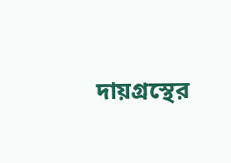দায়গ্রস্থের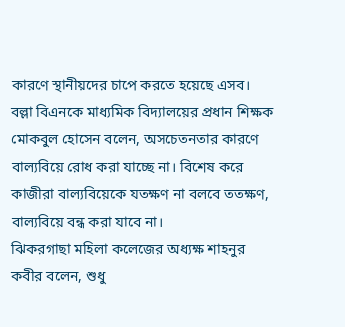কারণে স্থানীয়দের চাপে করতে হয়েছে এসব।
বল্লা বিএনকে মাধ্যমিক বিদ্যালয়ের প্রধান শিক্ষক মোকবুল হোসেন বলেন, অসচেতনতার কারণে বাল্যবিয়ে রোধ করা যাচ্ছে না। বিশেষ করে কাজীরা বাল্যবিয়েকে যতক্ষণ না বলবে ততক্ষণ, বাল্যবিয়ে বন্ধ করা যাবে না।
ঝিকরগাছা মহিলা কলেজের অধ্যক্ষ শাহনুর কবীর বলেন, শুধু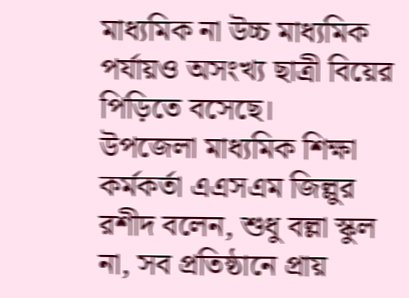মাধ্যমিক না উচ্চ মাধ্যমিক পর্যায়ও অসংখ্য ছাত্রী বিয়ের পিড়িতে বসেছে।
উপজেলা মাধ্যমিক শিক্ষা কর্মকর্তা এএসএম জিল্লুর রশীদ বলেন, শুধু বল্লা স্কুল না, সব প্রতিষ্ঠানে প্রায়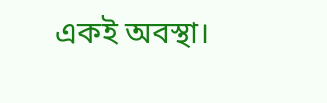একই অবস্থা।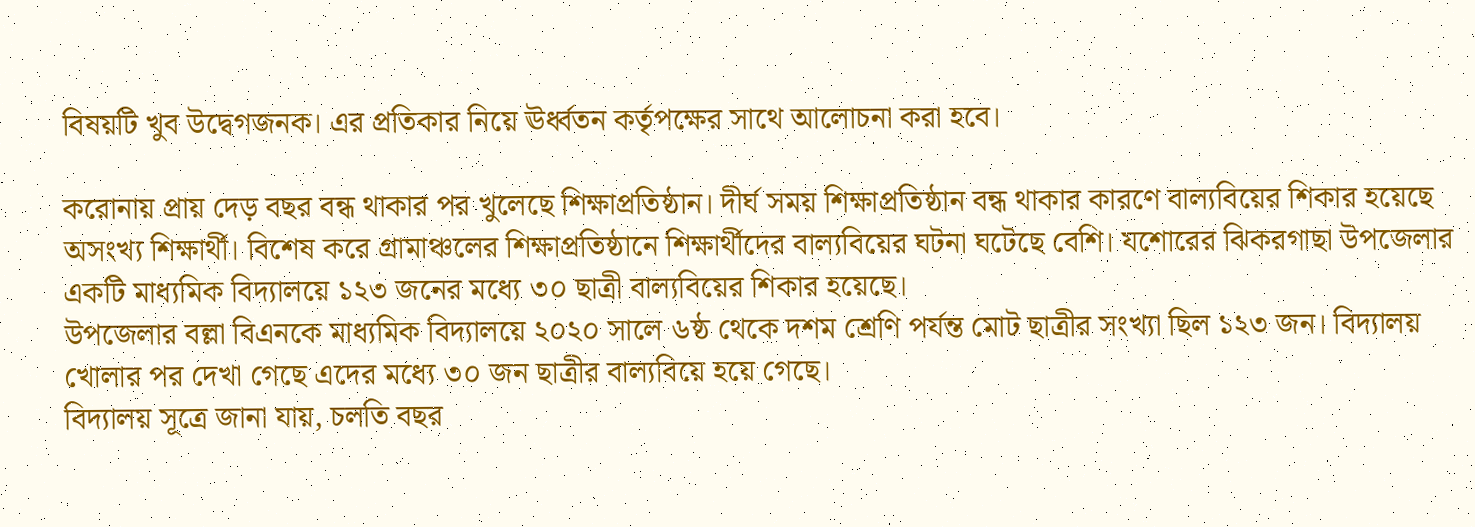বিষয়টি খুব উদ্বেগজনক। এর প্রতিকার নিয়ে ঊর্ধ্বতন কর্তৃপক্ষের সাথে আলোচনা করা হবে।

করোনায় প্রায় দেড় বছর বন্ধ থাকার পর খুলেছে শিক্ষাপ্রতিষ্ঠান। দীর্ঘ সময় শিক্ষাপ্রতিষ্ঠান বন্ধ থাকার কারণে বাল্যবিয়ের শিকার হয়েছে অসংখ্য শিক্ষার্থী। বিশেষ করে গ্রামাঞ্চলের শিক্ষাপ্রতিষ্ঠানে শিক্ষার্থীদের বাল্যবিয়ের ঘটনা ঘটেছে বেশি। যশোরের ঝিকরগাছা উপজেলার একটি মাধ্যমিক বিদ্যালয়ে ১২৩ জনের মধ্যে ৩০ ছাত্রী বাল্যবিয়ের শিকার হয়েছে।
উপজেলার বল্লা বিএনকে মাধ্যমিক বিদ্যালয়ে ২০২০ সালে ৬ষ্ঠ থেকে দশম শ্রেণি পর্যন্ত মোট ছাত্রীর সংখ্যা ছিল ১২৩ জন। বিদ্যালয় খোলার পর দেখা গেছে এদের মধ্যে ৩০ জন ছাত্রীর বাল্যবিয়ে হয়ে গেছে।
বিদ্যালয় সূত্রে জানা যায়, চলতি বছর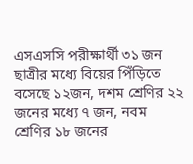এসএসসি পরীক্ষার্থী ৩১ জন ছাত্রীর মধ্যে বিয়ের পিঁড়িতে বসেছে ১২জন, দশম শ্রেণির ২২ জনের মধ্যে ৭ জন, নবম শ্রেণির ১৮ জনের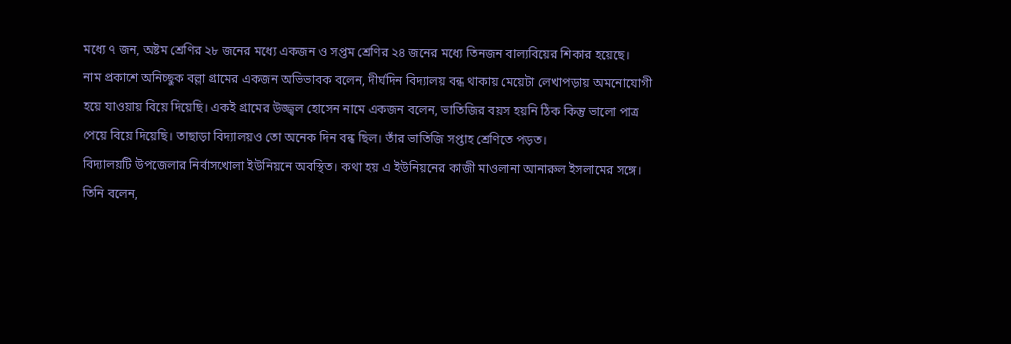মধ্যে ৭ জন, অষ্টম শ্রেণির ২৮ জনের মধ্যে একজন ও সপ্তম শ্রেণির ২৪ জনের মধ্যে তিনজন বাল্যবিয়ের শিকার হয়েছে।
নাম প্রকাশে অনিচ্ছুক বল্লা গ্রামের একজন অভিভাবক বলেন, দীর্ঘদিন বিদ্যালয় বন্ধ থাকায় মেয়েটা লেখাপড়ায় অমনোযোগী হয়ে যাওয়ায় বিয়ে দিয়েছি। একই গ্রামের উজ্জ্বল হোসেন নামে একজন বলেন, ভাতিজির বয়স হয়নি ঠিক কিন্তু ভালো পাত্র পেয়ে বিয়ে দিয়েছি। তাছাড়া বিদ্যালয়ও তো অনেক দিন বন্ধ ছিল। তাঁর ভাতিজি সপ্তাহ শ্রেণিতে পড়ত।
বিদ্যালয়টি উপজেলার নির্বাসখোলা ইউনিয়নে অবস্থিত। কথা হয় এ ইউনিয়নের কাজী মাওলানা আনারুল ইসলামের সঙ্গে। তিনি বলেন,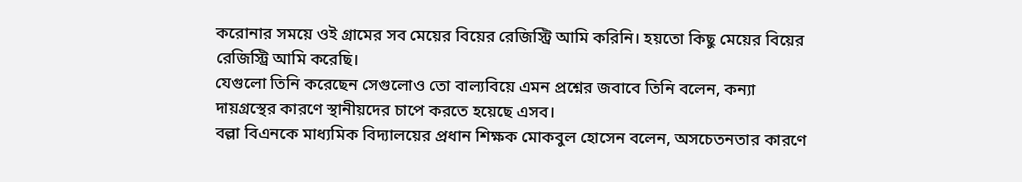করোনার সময়ে ওই গ্রামের সব মেয়ের বিয়ের রেজিস্ট্রি আমি করিনি। হয়তো কিছু মেয়ের বিয়ের রেজিস্ট্রি আমি করেছি।
যেগুলো তিনি করেছেন সেগুলোও তো বাল্যবিয়ে এমন প্রশ্নের জবাবে তিনি বলেন, কন্যা দায়গ্রস্থের কারণে স্থানীয়দের চাপে করতে হয়েছে এসব।
বল্লা বিএনকে মাধ্যমিক বিদ্যালয়ের প্রধান শিক্ষক মোকবুল হোসেন বলেন, অসচেতনতার কারণে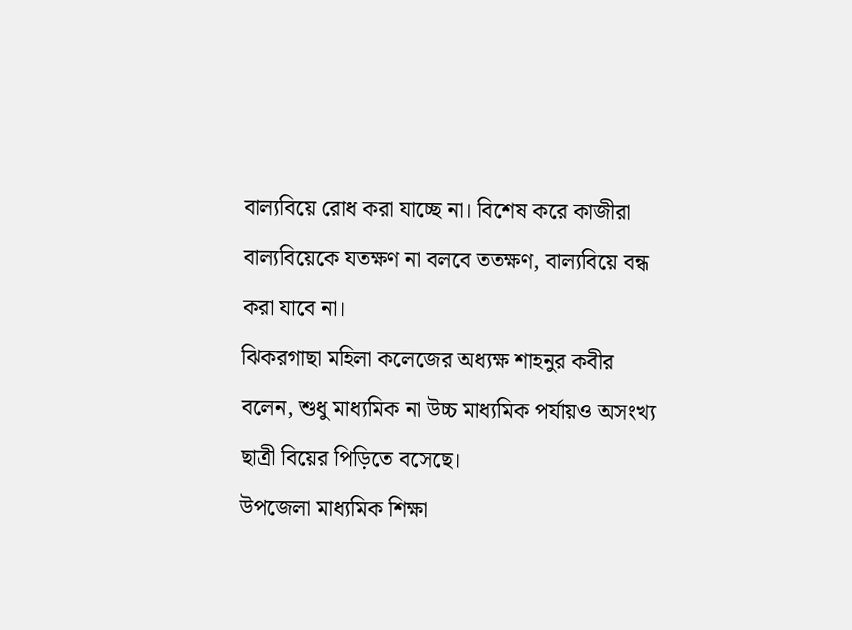বাল্যবিয়ে রোধ করা যাচ্ছে না। বিশেষ করে কাজীরা বাল্যবিয়েকে যতক্ষণ না বলবে ততক্ষণ, বাল্যবিয়ে বন্ধ করা যাবে না।
ঝিকরগাছা মহিলা কলেজের অধ্যক্ষ শাহনুর কবীর বলেন, শুধু মাধ্যমিক না উচ্চ মাধ্যমিক পর্যায়ও অসংখ্য ছাত্রী বিয়ের পিড়িতে বসেছে।
উপজেলা মাধ্যমিক শিক্ষা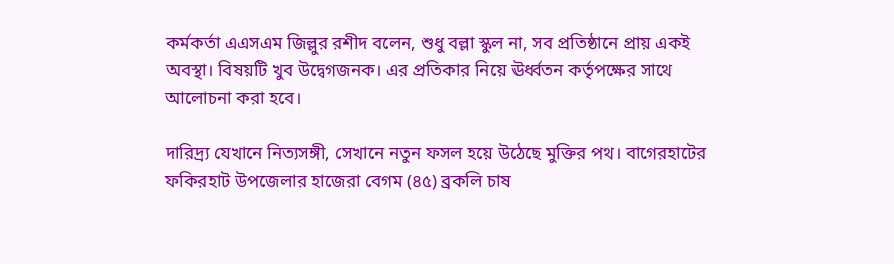কর্মকর্তা এএসএম জিল্লুর রশীদ বলেন, শুধু বল্লা স্কুল না, সব প্রতিষ্ঠানে প্রায় একই অবস্থা। বিষয়টি খুব উদ্বেগজনক। এর প্রতিকার নিয়ে ঊর্ধ্বতন কর্তৃপক্ষের সাথে আলোচনা করা হবে।

দারিদ্র্য যেখানে নিত্যসঙ্গী, সেখানে নতুন ফসল হয়ে উঠেছে মুক্তির পথ। বাগেরহাটের ফকিরহাট উপজেলার হাজেরা বেগম (৪৫) ব্রকলি চাষ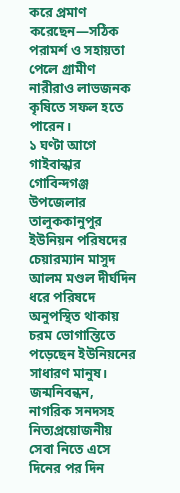করে প্রমাণ করেছেন—সঠিক পরামর্শ ও সহায়তা পেলে গ্রামীণ নারীরাও লাভজনক কৃষিতে সফল হতে পারেন।
১ ঘণ্টা আগে
গাইবান্ধার গোবিন্দগঞ্জ উপজেলার তালুককানুপুর ইউনিয়ন পরিষদের চেয়ারম্যান মাসুদ আলম মণ্ডল দীর্ঘদিন ধরে পরিষদে অনুপস্থিত থাকায় চরম ভোগান্তিতে পড়েছেন ইউনিয়নের সাধারণ মানুষ। জন্মনিবন্ধন, নাগরিক সনদসহ নিত্যপ্রয়োজনীয় সেবা নিতে এসে দিনের পর দিন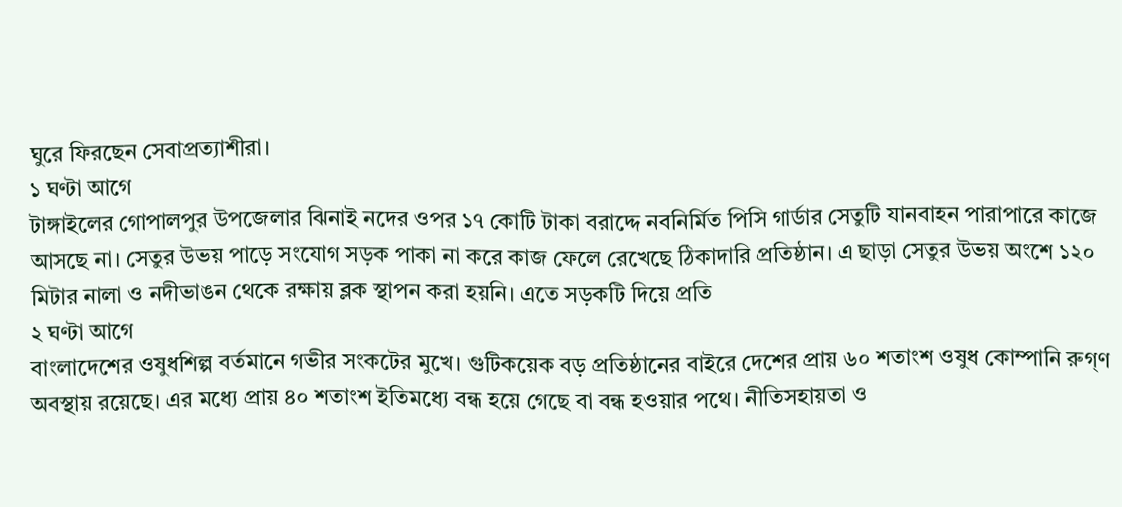ঘুরে ফিরছেন সেবাপ্রত্যাশীরা।
১ ঘণ্টা আগে
টাঙ্গাইলের গোপালপুর উপজেলার ঝিনাই নদের ওপর ১৭ কোটি টাকা বরাদ্দে নবনির্মিত পিসি গার্ডার সেতুটি যানবাহন পারাপারে কাজে আসছে না। সেতুর উভয় পাড়ে সংযোগ সড়ক পাকা না করে কাজ ফেলে রেখেছে ঠিকাদারি প্রতিষ্ঠান। এ ছাড়া সেতুর উভয় অংশে ১২০ মিটার নালা ও নদীভাঙন থেকে রক্ষায় ব্লক স্থাপন করা হয়নি। এতে সড়কটি দিয়ে প্রতি
২ ঘণ্টা আগে
বাংলাদেশের ওষুধশিল্প বর্তমানে গভীর সংকটের মুখে। গুটিকয়েক বড় প্রতিষ্ঠানের বাইরে দেশের প্রায় ৬০ শতাংশ ওষুধ কোম্পানি রুগ্ণ অবস্থায় রয়েছে। এর মধ্যে প্রায় ৪০ শতাংশ ইতিমধ্যে বন্ধ হয়ে গেছে বা বন্ধ হওয়ার পথে। নীতিসহায়তা ও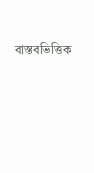বাস্তবভিত্তিক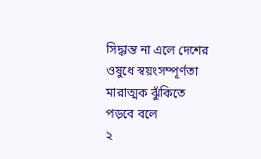সিদ্ধান্ত না এলে দেশের ওষুধে স্বয়ংসম্পূর্ণতা মারাত্মক ঝুঁকিতে পড়বে বলে
২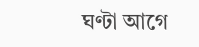ঘণ্টা আগে